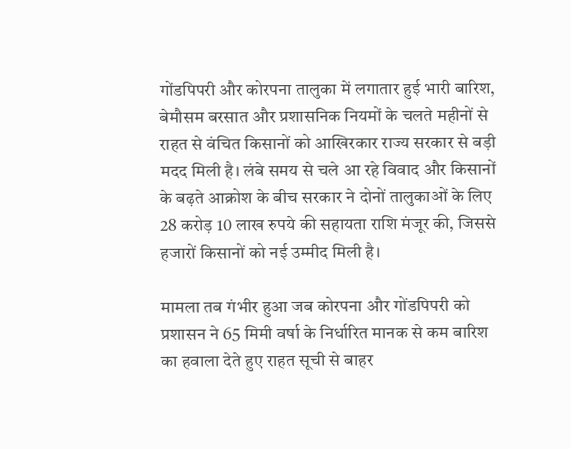गोंडपिपरी और कोरपना तालुका में लगातार हुई भारी बारिश, बेमौसम बरसात और प्रशासनिक नियमों के चलते महीनों से राहत से वंचित किसानों को आखिरकार राज्य सरकार से बड़ी मदद मिली है। लंबे समय से चले आ रहे विवाद और किसानों के बढ़ते आक्रोश के बीच सरकार ने दोनों तालुकाओं के लिए 28 करोड़ 10 लाख रुपये की सहायता राशि मंजूर की, जिससे हजारों किसानों को नई उम्मीद मिली है।

मामला तब गंभीर हुआ जब कोरपना और गोंडपिपरी को प्रशासन ने 65 मिमी वर्षा के निर्धारित मानक से कम बारिश का हवाला देते हुए राहत सूची से बाहर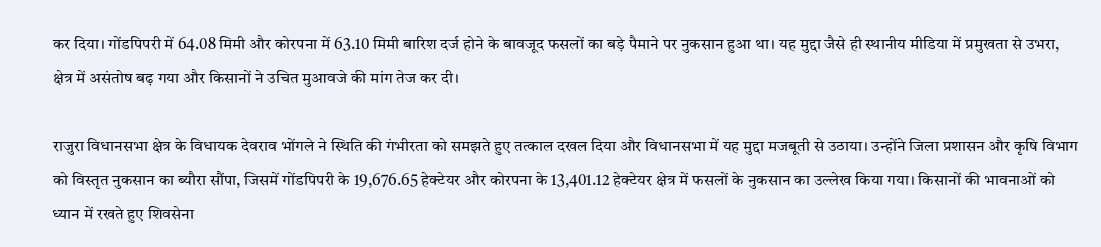कर दिया। गोंडपिपरी में 64.08 मिमी और कोरपना में 63.10 मिमी बारिश दर्ज होने के बावजूद फसलों का बड़े पैमाने पर नुकसान हुआ था। यह मुद्दा जैसे ही स्थानीय मीडिया में प्रमुखता से उभरा, क्षेत्र में असंतोष बढ़ गया और किसानों ने उचित मुआवजे की मांग तेज कर दी।

राजुरा विधानसभा क्षेत्र के विधायक देवराव भोंगले ने स्थिति की गंभीरता को समझते हुए तत्काल दखल दिया और विधानसभा में यह मुद्दा मजबूती से उठाया। उन्होंने जिला प्रशासन और कृषि विभाग को विस्तृत नुकसान का ब्यौरा सौंपा, जिसमें गोंडपिपरी के 19,676.65 हेक्टेयर और कोरपना के 13,401.12 हेक्टेयर क्षेत्र में फसलों के नुकसान का उल्लेख किया गया। किसानों की भावनाओं को ध्यान में रखते हुए शिवसेना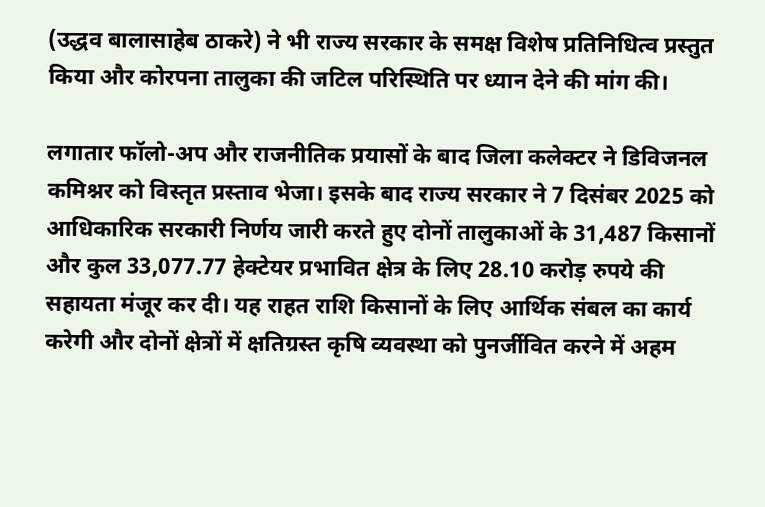(उद्धव बालासाहेब ठाकरे) ने भी राज्य सरकार के समक्ष विशेष प्रतिनिधित्व प्रस्तुत किया और कोरपना तालुका की जटिल परिस्थिति पर ध्यान देने की मांग की।

लगातार फॉलो-अप और राजनीतिक प्रयासों के बाद जिला कलेक्टर ने डिविजनल कमिश्नर को विस्तृत प्रस्ताव भेजा। इसके बाद राज्य सरकार ने 7 दिसंबर 2025 को आधिकारिक सरकारी निर्णय जारी करते हुए दोनों तालुकाओं के 31,487 किसानों और कुल 33,077.77 हेक्टेयर प्रभावित क्षेत्र के लिए 28.10 करोड़ रुपये की सहायता मंजूर कर दी। यह राहत राशि किसानों के लिए आर्थिक संबल का कार्य करेगी और दोनों क्षेत्रों में क्षतिग्रस्त कृषि व्यवस्था को पुनर्जीवित करने में अहम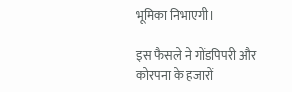भूमिका निभाएगी।

इस फैसले ने गोंडपिपरी और कोरपना के हजारों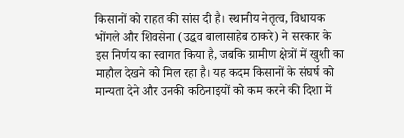किसानों को राहत की सांस दी है। स्थानीय नेतृत्व, विधायक भोंगले और शिवसेना (उद्धव बालासाहेब ठाकरे) ने सरकार के इस निर्णय का स्वागत किया है, जबकि ग्रामीण क्षेत्रों में खुशी का माहौल देखने को मिल रहा है। यह कदम किसानों के संघर्ष को मान्यता देने और उनकी कठिनाइयों को कम करने की दिशा में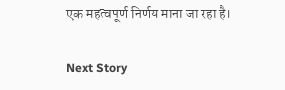एक महत्वपूर्ण निर्णय माना जा रहा है।

Next Story